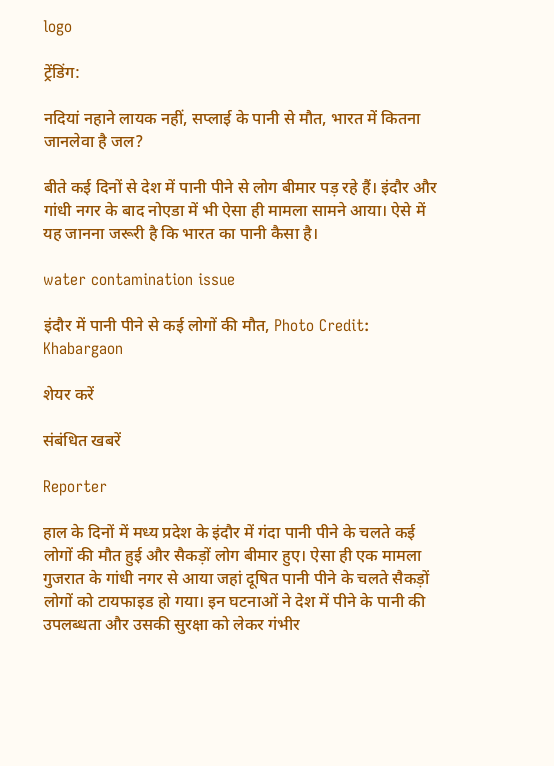logo

ट्रेंडिंग:

नदियां नहाने लायक नहीं, सप्लाई के पानी से मौत, भारत में कितना जानलेवा है जल?

बीते कई दिनों से देश में पानी पीने से लोग बीमार पड़ रहे हैं। इंदौर और गांधी नगर के बाद नोएडा में भी ऐसा ही मामला सामने आया। ऐसे में यह जानना जरूरी है कि भारत का पानी कैसा है।

water contamination issue

इंदौर में पानी पीने से कई लोगों की मौत, Photo Credit: Khabargaon

शेयर करें

संबंधित खबरें

Reporter

हाल के दिनों में मध्य प्रदेश के इंदौर में गंदा पानी पीने के चलते कई लोगों की मौत हुई और सैकड़ों लोग बीमार हुए। ऐसा ही एक मामला गुजरात के गांधी नगर से आया जहां दूषित पानी पीने के चलते सैकड़ों लोगों को टायफाइड हो गया। इन घटनाओं ने देश में पीने के पानी की उपलब्धता और उसकी सुरक्षा को लेकर गंभीर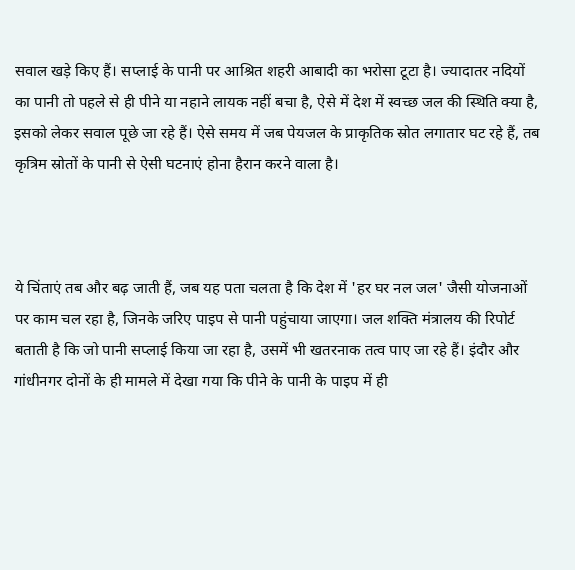सवाल खड़े किए हैं। सप्लाई के पानी पर आश्रित शहरी आबादी का भरोसा टूटा है। ज्यादातर नदियों का पानी तो पहले से ही पीने या नहाने लायक नहीं बचा है, ऐसे में देश में स्वच्छ जल की स्थिति क्या है, इसको लेकर सवाल पूछे जा रहे हैं। ऐसे समय में जब पेयजल के प्राकृतिक स्रोत लगातार घट रहे हैं, तब कृत्रिम स्रोतों के पानी से ऐसी घटनाएं होना हैरान करने वाला है।



ये चिंताएं तब और बढ़ जाती हैं, जब यह पता चलता है कि देश में 'हर घर नल जल' जैसी योजनाओं पर काम चल रहा है, जिनके जरिए पाइप से पानी पहुंचाया जाएगा। जल शक्ति मंत्रालय की रिपोर्ट बताती है कि जो पानी सप्लाई किया जा रहा है, उसमें भी खतरनाक तत्व पाए जा रहे हैं। इंदौर और गांधीनगर दोनों के ही मामले में देखा गया कि पीने के पानी के पाइप में ही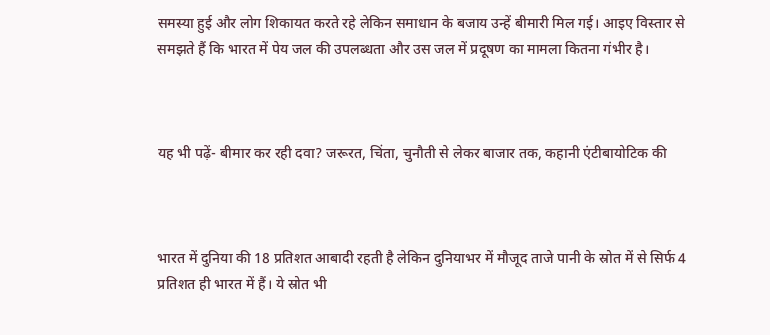समस्या हुई और लोग शिकायत करते रहे लेकिन समाधान के बजाय उन्हें बीमारी मिल गई। आइए विस्तार से समझते हैं कि भारत में पेय जल की उपलब्धता और उस जल में प्रदूषण का मामला कितना गंभीर है।



यह भी पढ़ें- बीमार कर रही दवा? जरूरत, चिंता, चुनौती से लेकर बाजार तक, कहानी एंटीबायोटिक की



भारत में दुनिया की 18 प्रतिशत आबादी रहती है लेकिन दुनियाभर में मौजूद ताजे पानी के स्रोत में से सिर्फ 4 प्रतिशत ही भारत में हैं। ये स्रोत भी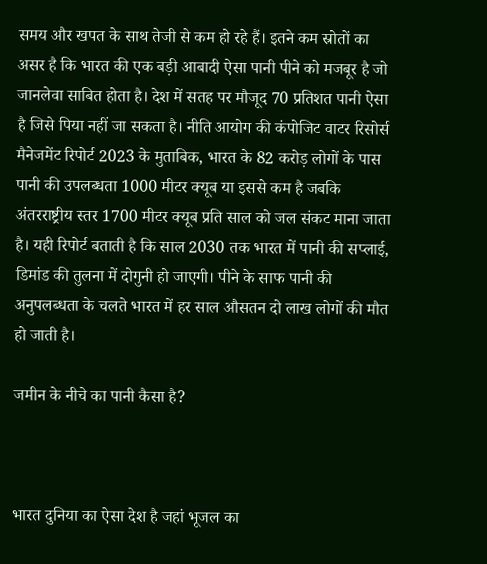समय और खपत के साथ तेजी से कम हो रहे हैं। इतने कम स्रोतों का असर है कि भारत की एक बड़ी आबादी ऐसा पानी पीने को मजबूर है जो जानलेवा साबित होता है। देश में सतह पर मौजूद 70 प्रतिशत पानी ऐसा है जिसे पिया नहीं जा सकता है। नीति आयोग की कंपोजिट वाटर रिसोर्स मैनेजमेंट रिपोर्ट 2023 के मुताबिक, भारत के 82 करोड़ लोगों के पास पानी की उपलब्धता 1000 मीटर क्यूब या इससे कम है जबकि अंतरराष्ट्रीय स्तर 1700 मीटर क्यूब प्रति साल को जल संकट माना जाता है। यही रिपोर्ट बताती है कि साल 2030 तक भारत में पानी की सप्लाई, डिमांड की तुलना में दोगुनी हो जाएगी। पीने के साफ पानी की अनुपलब्धता के चलते भारत में हर साल औसतन दो लाख लोगों की मौत हो जाती है।

जमीन के नीचे का पानी कैसा है?



भारत दुनिया का ऐसा देश है जहां भूजल का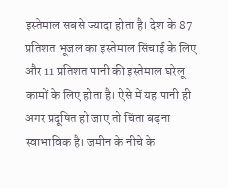इस्तेमाल सबसे ज्यादा होता है। देश के 87 प्रतिशत भूजल का इस्तेमाल सिंचाई के लिए और 11 प्रतिशत पानी की इस्तेमाल घरेलू कामों के लिए होता है। ऐसे में यह पानी ही अगर प्रदूषित हो जाए तो चिंता बढ़ना स्वाभाविक है। जमीन के नीचे के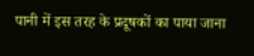पानी में इस तरह के प्रदूषकों का पाया जाना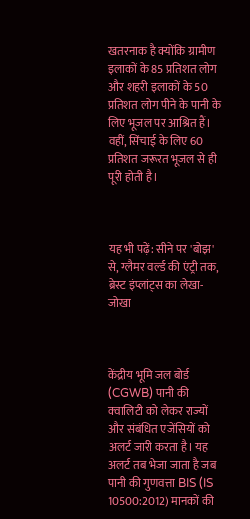खतरनाक है क्योंकि ग्रामीण इलाकों के 85 प्रतिशत लोग और शहरी इलाकों के 50 प्रतिशत लोग पीने के पानी के लिए भूजल पर आश्रित हैं। वहीं, सिंचाई के लिए 60 प्रतिशत जरूरत भूजल से ही पूरी होती है।



यह भी पढ़ें: सीने पर 'बोझ' से, ग्लैमर वर्ल्ड की एंट्री तक, ब्रेस्ट इंप्लांट्स का लेखा-जोखा



केंद्रीय भूमि जल बोर्ड (CGWB) पानी की क्वालिटी को लेकर राज्यों और संबंधित एजेंसियों को अलर्ट जारी करता है। यह अलर्ट तब भेजा जाता है जब पानी की गुणवत्ता BIS (IS 10500:2012) मानकों की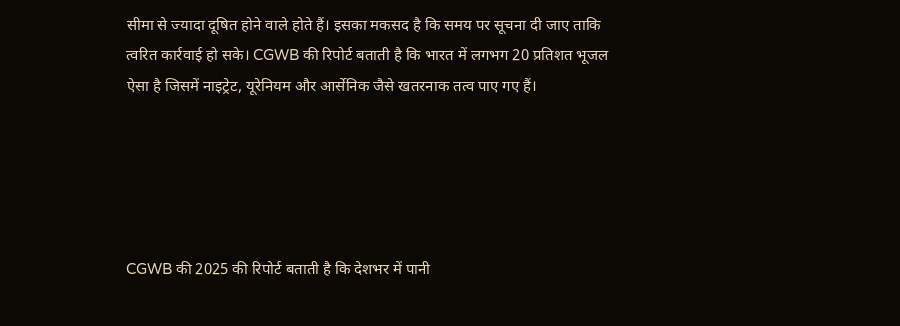सीमा से ज्यादा दूषित होने वाले होते हैं। इसका मकसद है कि समय पर सूचना दी जाए ताकि त्वरित कार्रवाई हो सके। CGWB की रिपोर्ट बताती है कि भारत में लगभग 20 प्रतिशत भूजल ऐसा है जिसमें नाइट्रेट, यूरेनियम और आर्सेनिक जैसे खतरनाक तत्व पाए गए हैं।





CGWB की 2025 की रिपोर्ट बताती है कि देशभर में पानी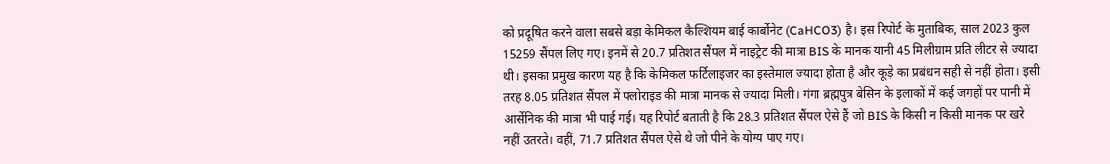को प्रदूषित करने वाला सबसे बड़ा केमिकल कैल्शियम बाई कार्बोनेट (CaHCO3) है। इस रिपोर्ट के मुताबिक, साल 2023 कुल 15259 सैंपल लिए गए। इनमें से 20.7 प्रतिशत सैंपल में नाइट्रेट की मात्रा BIS के मानक यानी 45 मिलीग्राम प्रति लीटर से ज्यादा थी। इसका प्रमुख कारण यह है कि केमिकल फर्टिलाइजर का इस्तेमाल ज्यादा होता है और कूड़े का प्रबंधन सही से नहीं होता। इसी तरह 8.05 प्रतिशत सैंपल में फ्लोराइड की मात्रा मानक से ज्यादा मिली। गंगा ब्रह्मपुत्र बेसिन के इलाकों में कई जगहों पर पानी में आर्सेनिक की मात्रा भी पाई गई। यह रिपोर्ट बताती है कि 28.3 प्रतिशत सैंपल ऐसे हैं जो BIS के किसी न किसी मानक पर खरे नहीं उतरते। वहीं, 71.7 प्रतिशत सैंपल ऐसे थे जो पीने के योग्य पाए गए।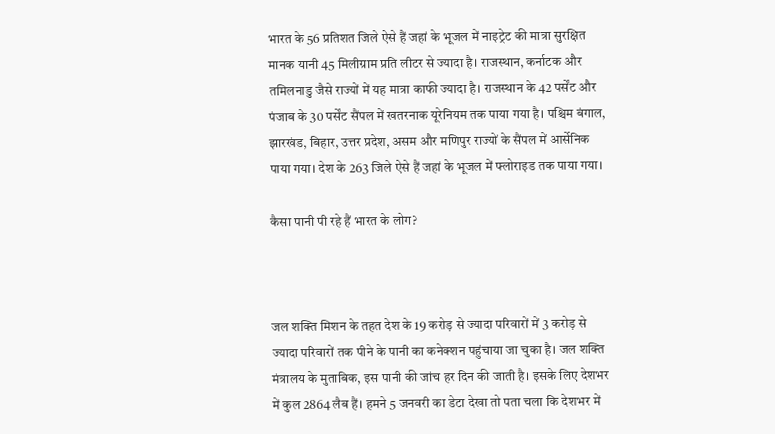भारत के 56 प्रतिशत जिले ऐसे हैं जहां के भूजल में नाइट्रेट की मात्रा सुरक्षित मानक यानी 45 मिलीग्राम प्रति लीटर से ज्यादा है। राजस्थान, कर्नाटक और तमिलनाडु जैसे राज्यों में यह मात्रा काफी ज्यादा है। राजस्थान के 42 पर्सेंट और पंजाब के 30 पर्सेंट सैंपल में खतरनाक यूरेनियम तक पाया गया है। पश्चिम बंगाल, झारखंड, बिहार, उत्तर प्रदेश, असम और मणिपुर राज्यों के सैंपल में आर्सेनिक पाया गया। देश के 263 जिले ऐसे हैं जहां के भूजल में फ्लोराइड तक पाया गया।

कैसा पानी पी रहे हैं भारत के लोग?



जल शक्ति मिशन के तहत देश के 19 करोड़ से ज्यादा परिवारों में 3 करोड़ से ज्यादा परिवारों तक पीने के पानी का कनेक्शन पहुंचाया जा चुका है। जल शक्ति मंत्रालय के मुताबिक, इस पानी की जांच हर दिन की जाती है। इसके लिए देशभर में कुल 2864 लैब हैं। हमने 5 जनवरी का डेटा देखा तो पता चला कि देशभर में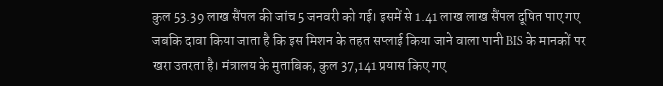कुल 53.39 लाख सैंपल की जांच 5 जनवरी को गई। इसमें से 1.41 लाख लाख सैंपल दूषित पाए गए जबकि दावा किया जाता है कि इस मिशन के तहत सप्लाई किया जाने वाला पानी BIS के मानकों पर खरा उतरता है। मंत्रालय के मुताबिक, कुल 37,141 प्रयास किए गए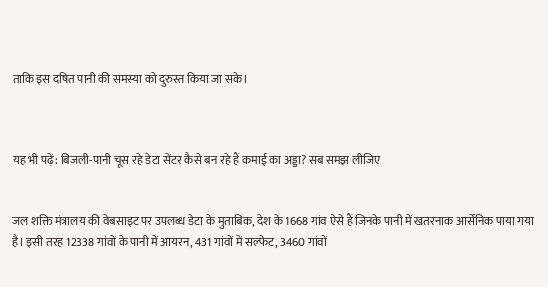ताकि इस दषित पानी की समस्या को दुरुस्त किया जा सके।



यह भी पढ़ें: बिजली-पानी चूस रहे डेटा सेंटर कैसे बन रहे हैं कमाई का अड्डा? सब समझ लीजिए


जल शक्ति मंत्रालय की वेबसाइट पर उपलब्ध डेटा के मुताबिक, देश के 1668 गांव ऐसे हैं जिनके पानी में खतरनाक आर्सेनिक पाया गया है। इसी तरह 12338 गांवों के पानी में आयरन, 431 गांवों में सल्फेट, 3460 गांवों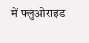में फ्लुओराइड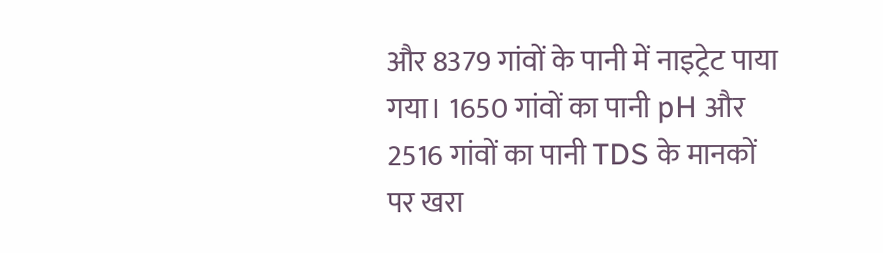और 8379 गांवों के पानी में नाइट्रेट पाया गया। 1650 गांवों का पानी pH और 2516 गांवों का पानी TDS के मानकों पर खरा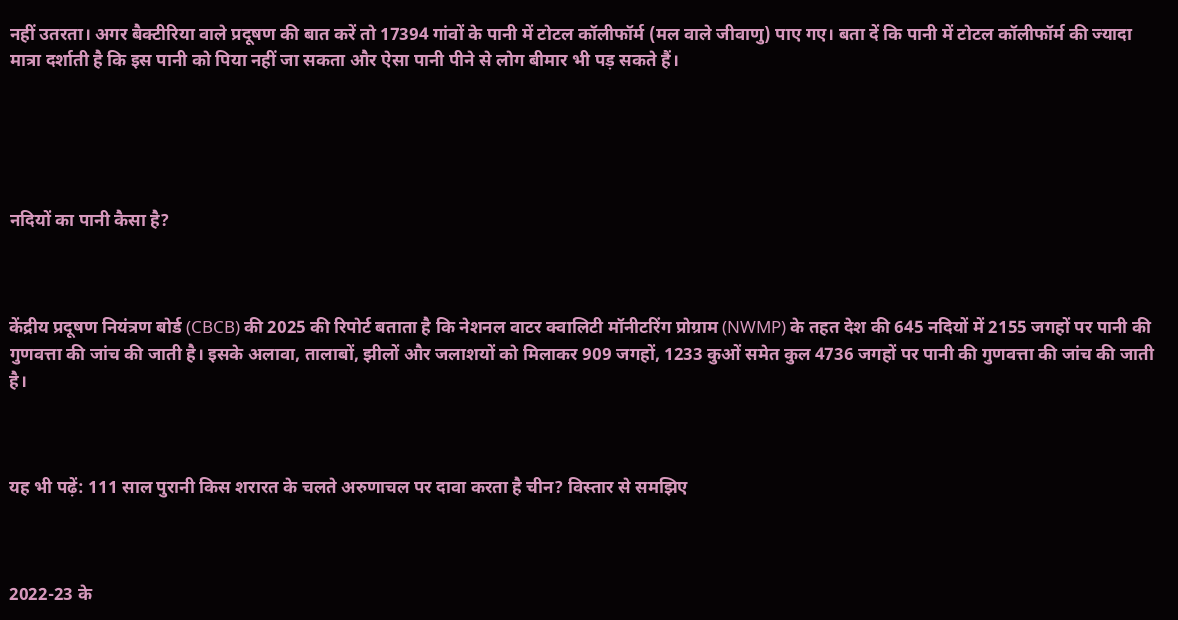नहीं उतरता। अगर बैक्टीरिया वाले प्रदूषण की बात करें तो 17394 गांवों के पानी में टोटल कॉलीफॉर्म (मल वाले जीवाणु) पाए गए। बता दें कि पानी में टोटल कॉलीफॉर्म की ज्यादा मात्रा दर्शाती है कि इस पानी को पिया नहीं जा सकता और ऐसा पानी पीने से लोग बीमार भी पड़ सकते हैं।





नदियों का पानी कैसा है?



केंद्रीय प्रदूषण नियंत्रण बोर्ड (CBCB) की 2025 की रिपोर्ट बताता है कि नेशनल वाटर क्वालिटी मॉनीटरिंग प्रोग्राम (NWMP) के तहत देश की 645 नदियों में 2155 जगहों पर पानी की गुणवत्ता की जांच की जाती है। इसके अलावा, तालाबों, झीलों और जलाशयों को मिलाकर 909 जगहों, 1233 कुओं समेत कुल 4736 जगहों पर पानी की गुणवत्ता की जांच की जाती है।



यह भी पढ़ें: 111 साल पुरानी किस शरारत के चलते अरुणाचल पर दावा करता है चीन? विस्तार से समझिए



2022-23 के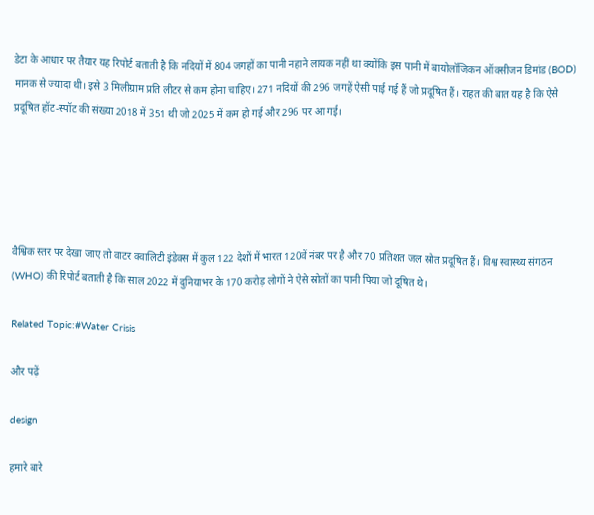डेटा के आधार पर तैयार यह रिपोर्ट बताती है कि नदियों में 804 जगहों का पानी नहाने लायक नहीं था क्योंकि इस पानी में बायोलॉजिकन ऑक्सीजन डिमांड (BOD) मानक से ज्यादा थी। इसे 3 मिलीग्राम प्रति लीटर से कम होना चाहिए। 271 नदियों की 296 जगहें ऐसी पाई गई हैं जो प्रदूषित हैं। राहत की बात यह है कि ऐसे प्रदूषित हॉट-स्पॉट की संख्या 2018 में 351 थी जो 2025 में कम हो गई और 296 पर आ गई।





वैश्विक स्तर पर देखा जाए तो वाटर क्वालिटी इंडेक्स में कुल 122 देशों में भारत 120वें नंबर पर है और 70 प्रतिशत जल स्रोत प्रदूषित हैं। विश्व स्वास्थ्य संगठन (WHO) की रिपोर्ट बताती है कि साल 2022 में दुनियाभर के 170 करोड़ लोगों ने ऐसे स्रोतों का पानी पिया जो दूषित थे।

Related Topic:#Water Crisis

और पढ़ें

design

हमारे बारे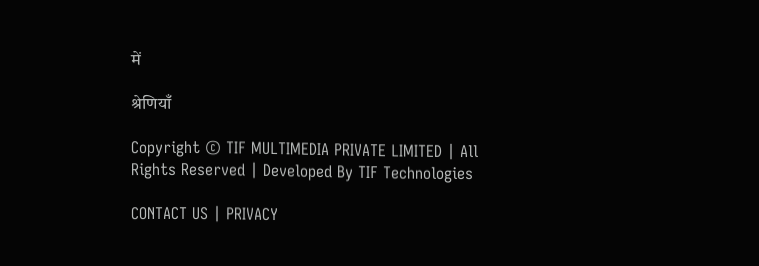में

श्रेणियाँ

Copyright © TIF MULTIMEDIA PRIVATE LIMITED | All Rights Reserved | Developed By TIF Technologies

CONTACT US | PRIVACY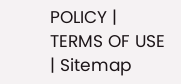POLICY | TERMS OF USE | Sitemap